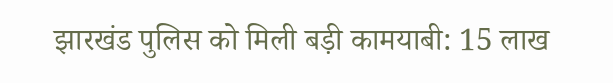झारखंड पुलिस को मिली बड़ी कामयाबी: 15 लाख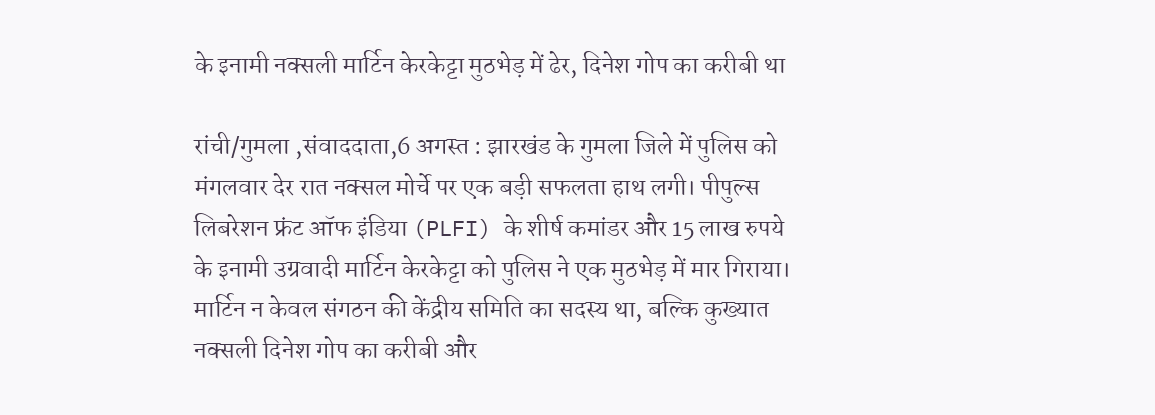के इनामी नक्सली मार्टिन केरकेट्टा मुठभेड़ में ढेर, दिनेश गोप का करीबी था

रांची/गुमला ,संवाददाता,6 अगस्त : झारखंड के गुमला जिले में पुलिस को मंगलवार देर रात नक्सल मोर्चे पर एक बड़ी सफलता हाथ लगी। पीपुल्स लिबरेशन फ्रंट ऑफ इंडिया (PLFI) के शीर्ष कमांडर और 15 लाख रुपये के इनामी उग्रवादी मार्टिन केरकेट्टा को पुलिस ने एक मुठभेड़ में मार गिराया। मार्टिन न केवल संगठन की केंद्रीय समिति का सदस्य था, बल्कि कुख्यात नक्सली दिनेश गोप का करीबी और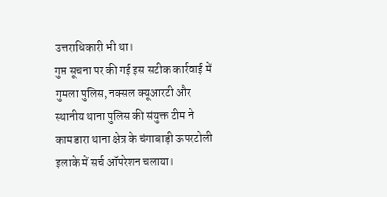उत्तराधिकारी भी था।
गुप्त सूचना पर की गई इस सटीक कार्रवाई में गुमला पुलिस, नक्सल क्यूआरटी और स्थानीय थाना पुलिस की संयुक्त टीम ने कामडारा थाना क्षेत्र के चंगाबाड़ी ऊपरटोली इलाके में सर्च ऑपरेशन चलाया।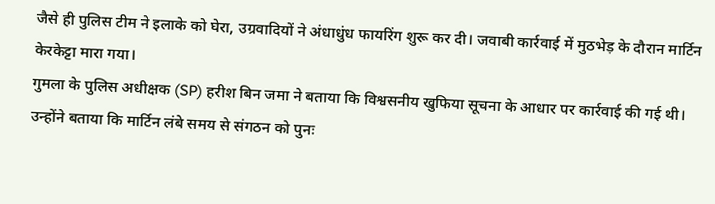जैसे ही पुलिस टीम ने इलाके को घेरा, उग्रवादियों ने अंधाधुंध फायरिंग शुरू कर दी। जवाबी कार्रवाई में मुठभेड़ के दौरान मार्टिन केरकेट्टा मारा गया।
गुमला के पुलिस अधीक्षक (SP) हरीश बिन जमा ने बताया कि विश्वसनीय खुफिया सूचना के आधार पर कार्रवाई की गई थी। उन्होंने बताया कि मार्टिन लंबे समय से संगठन को पुनः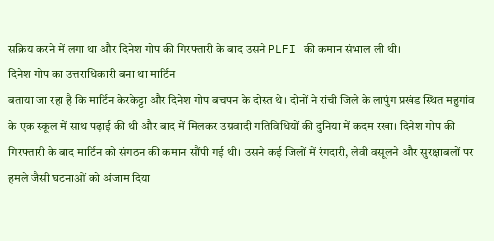सक्रिय करने में लगा था और दिनेश गोप की गिरफ्तारी के बाद उसने PLFI की कमान संभाल ली थी।
दिनेश गोप का उत्तराधिकारी बना था मार्टिन
बताया जा रहा है कि मार्टिन केरकेट्टा और दिनेश गोप बचपन के दोस्त थे। दोनों ने रांची जिले के लापुंग प्रखंड स्थित महुगांव के एक स्कूल में साथ पढ़ाई की थी और बाद में मिलकर उग्रवादी गतिविधियों की दुनिया में कदम रखा। दिनेश गोप की गिरफ्तारी के बाद मार्टिन को संगठन की कमान सौंपी गई थी। उसने कई जिलों में रंगदारी, लेवी वसूलने और सुरक्षाबलों पर हमले जैसी घटनाओं को अंजाम दिया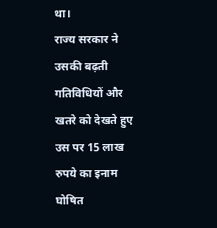था।
राज्य सरकार ने उसकी बढ़ती गतिविधियों और खतरे को देखते हुए उस पर 15 लाख रुपये का इनाम घोषित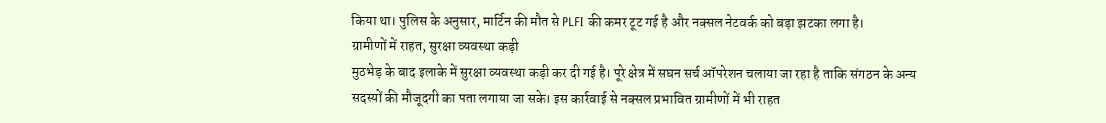किया था। पुलिस के अनुसार, मार्टिन की मौत से PLFI की कमर टूट गई है और नक्सल नेटवर्क को बड़ा झटका लगा है।
ग्रामीणों में राहत, सुरक्षा व्यवस्था कड़ी
मुठभेड़ के बाद इलाके में सुरक्षा व्यवस्था कड़ी कर दी गई है। पूरे क्षेत्र में सघन सर्च ऑपरेशन चलाया जा रहा है ताकि संगठन के अन्य सदस्यों की मौजूदगी का पता लगाया जा सके। इस कार्रवाई से नक्सल प्रभावित ग्रामीणों में भी राहत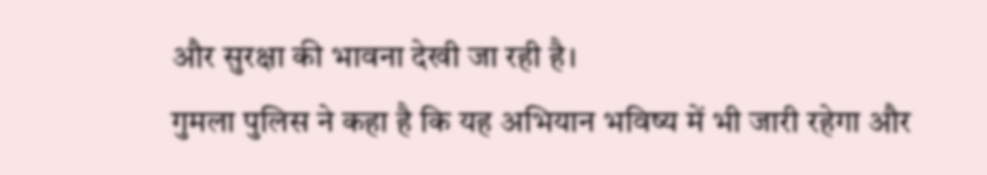और सुरक्षा की भावना देखी जा रही है।
गुमला पुलिस ने कहा है कि यह अभियान भविष्य में भी जारी रहेगा और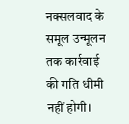नक्सलवाद के समूल उन्मूलन तक कार्रवाई की गति धीमी नहीं होगी।